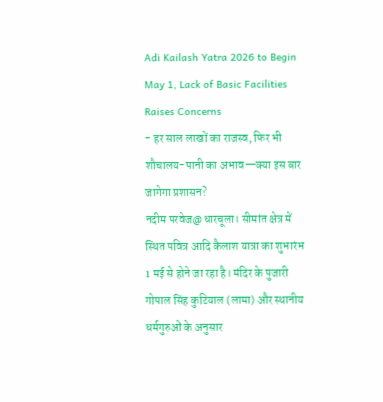Adi Kailash Yatra 2026 to Begin May 1, Lack of Basic Facilities Raises Concerns
- हर साल लाखों का राजस्व, फिर भी शौचालय-पानी का अभाव—क्या इस बार जागेगा प्रशासन?
नदीम परवेज@धारचूला। सीमांत क्षेत्र में स्थित पवित्र आदि कैलाश यात्रा का शुभारंभ 1 मई से होने जा रहा है। मंदिर के पुजारी गोपाल सिंह कुटियाल (लामा) और स्थानीय धर्मगुरुओं के अनुसार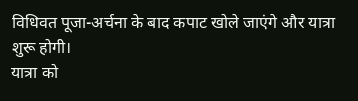विधिवत पूजा-अर्चना के बाद कपाट खोले जाएंगे और यात्रा शुरू होगी।
यात्रा को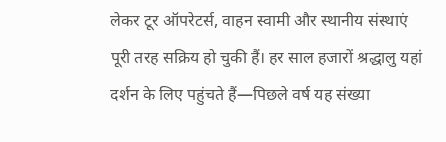लेकर टूर ऑपरेटर्स, वाहन स्वामी और स्थानीय संस्थाएं पूरी तरह सक्रिय हो चुकी हैं। हर साल हजारों श्रद्धालु यहां दर्शन के लिए पहुंचते हैं—पिछले वर्ष यह संख्या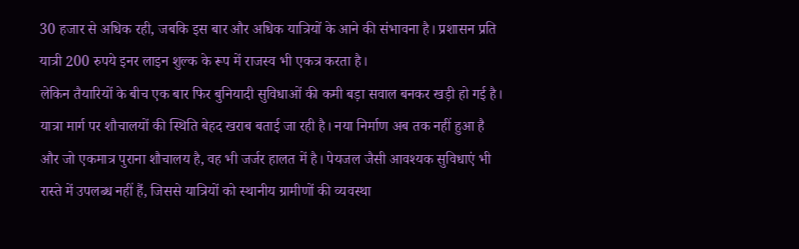30 हजार से अधिक रही, जबकि इस बार और अधिक यात्रियों के आने की संभावना है। प्रशासन प्रति यात्री 200 रुपये इनर लाइन शुल्क के रूप में राजस्व भी एकत्र करता है।
लेकिन तैयारियों के बीच एक बार फिर बुनियादी सुविधाओं की कमी बड़ा सवाल बनकर खड़ी हो गई है। यात्रा मार्ग पर शौचालयों की स्थिति बेहद खराब बताई जा रही है। नया निर्माण अब तक नहीं हुआ है और जो एकमात्र पुराना शौचालय है, वह भी जर्जर हालत में है। पेयजल जैसी आवश्यक सुविधाएं भी रास्ते में उपलब्ध नहीं हैं, जिससे यात्रियों को स्थानीय ग्रामीणों की व्यवस्था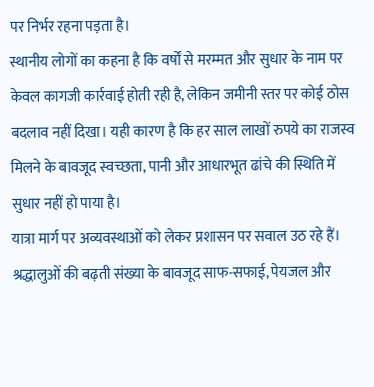पर निर्भर रहना पड़ता है।
स्थानीय लोगों का कहना है कि वर्षों से मरम्मत और सुधार के नाम पर केवल कागजी कार्रवाई होती रही है, लेकिन जमीनी स्तर पर कोई ठोस बदलाव नहीं दिखा। यही कारण है कि हर साल लाखों रुपये का राजस्व मिलने के बावजूद स्वच्छता, पानी और आधारभूत ढांचे की स्थिति में सुधार नहीं हो पाया है।
यात्रा मार्ग पर अव्यवस्थाओं को लेकर प्रशासन पर सवाल उठ रहे हैं। श्रद्धालुओं की बढ़ती संख्या के बावजूद साफ-सफाई, पेयजल और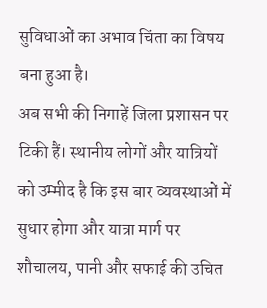सुविधाओं का अभाव चिंता का विषय बना हुआ है।
अब सभी की निगाहें जिला प्रशासन पर टिकी हैं। स्थानीय लोगों और यात्रियों को उम्मीद है कि इस बार व्यवस्थाओं में सुधार होगा और यात्रा मार्ग पर शौचालय, पानी और सफाई की उचित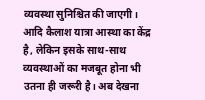व्यवस्था सुनिश्चित की जाएगी।
आदि कैलाश यात्रा आस्था का केंद्र है, लेकिन इसके साथ-साथ व्यवस्थाओं का मजबूत होना भी उतना ही जरूरी है। अब देखना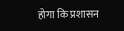होगा कि प्रशासन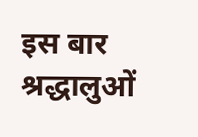इस बार श्रद्धालुओं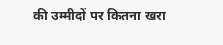की उम्मीदों पर कितना खरा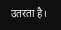उतरता है।